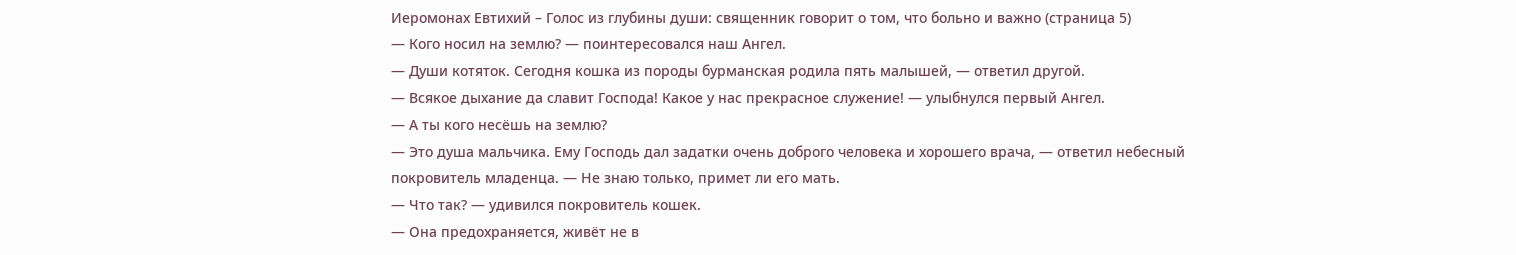Иеромонах Евтихий – Голос из глубины души: священник говорит о том, что больно и важно (страница 5)
— Кого носил на землю? — поинтересовался наш Ангел.
— Души котяток. Сегодня кошка из породы бурманская родила пять малышей, — ответил другой.
— Всякое дыхание да славит Господа! Какое у нас прекрасное служение! — улыбнулся первый Ангел.
— А ты кого несёшь на землю?
— Это душа мальчика. Ему Господь дал задатки очень доброго человека и хорошего врача, — ответил небесный покровитель младенца. — Не знаю только, примет ли его мать.
— Что так? — удивился покровитель кошек.
— Она предохраняется, живёт не в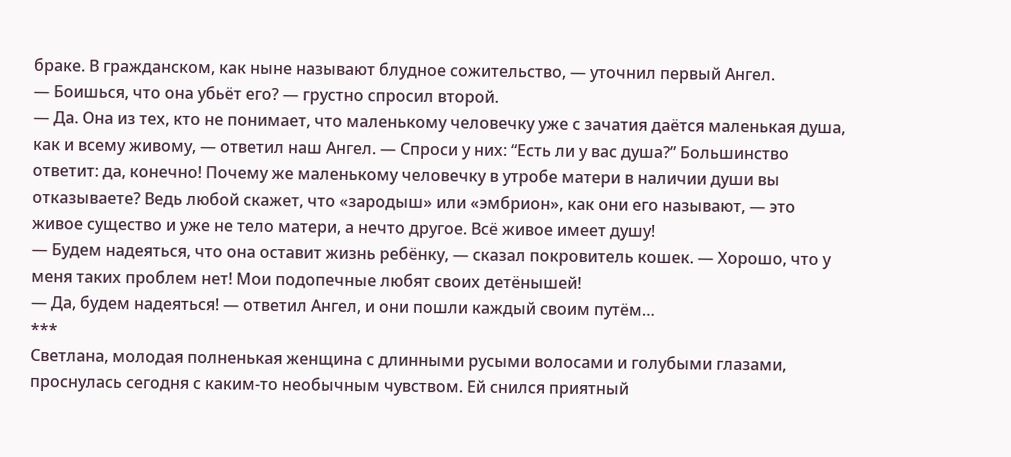браке. В гражданском, как ныне называют блудное сожительство, — уточнил первый Ангел.
— Боишься, что она убьёт его? — грустно спросил второй.
— Да. Она из тех, кто не понимает, что маленькому человечку уже с зачатия даётся маленькая душа, как и всему живому, — ответил наш Ангел. — Спроси у них: “Есть ли у вас душа?” Большинство ответит: да, конечно! Почему же маленькому человечку в утробе матери в наличии души вы отказываете? Ведь любой скажет, что «зародыш» или «эмбрион», как они его называют, — это живое существо и уже не тело матери, а нечто другое. Всё живое имеет душу!
— Будем надеяться, что она оставит жизнь ребёнку, — сказал покровитель кошек. — Хорошо, что у меня таких проблем нет! Мои подопечные любят своих детёнышей!
— Да, будем надеяться! — ответил Ангел, и они пошли каждый своим путём…
***
Светлана, молодая полненькая женщина с длинными русыми волосами и голубыми глазами, проснулась сегодня с каким-то необычным чувством. Ей снился приятный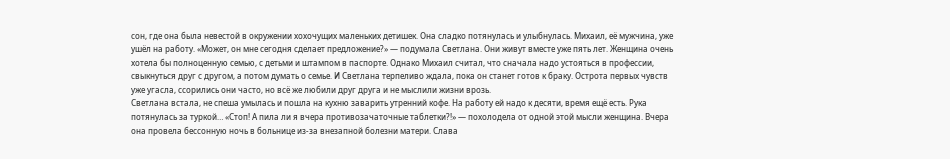сон, где она была невестой в окружении хохочущих маленьких детишек. Она сладко потянулась и улыбнулась. Михаил, её мужчина, уже ушёл на работу. «Может, он мне сегодня сделает предложение?» — подумала Светлана. Они живут вместе уже пять лет. Женщина очень хотела бы полноценную семью, с детьми и штампом в паспорте. Однако Михаил считал, что сначала надо устояться в профессии, свыкнуться друг с другом, а потом думать о семье. И Светлана терпеливо ждала, пока он станет готов к браку. Острота первых чувств уже угасла, ссорились они часто, но всё же любили друг друга и не мыслили жизни врозь.
Светлана встала, не спеша умылась и пошла на кухню заварить утренний кофе. На работу ей надо к десяти, время ещё есть. Рука потянулась за туркой… «Стоп! А пила ли я вчера противозачаточные таблетки?!» — похолодела от одной этой мысли женщина. Вчера она провела бессонную ночь в больнице из-за внезапной болезни матери. Слава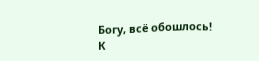Богу, всё обошлось! К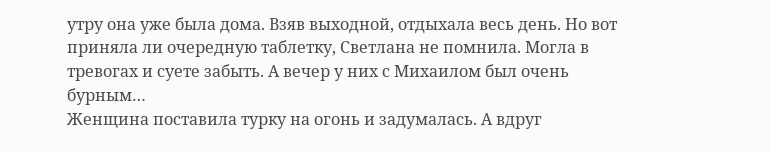утру она уже была дома. Взяв выходной, отдыхала весь день. Но вот приняла ли очередную таблетку, Светлана не помнила. Могла в тревогах и суете забыть. А вечер у них с Михаилом был очень бурным…
Женщина поставила турку на огонь и задумалась. А вдруг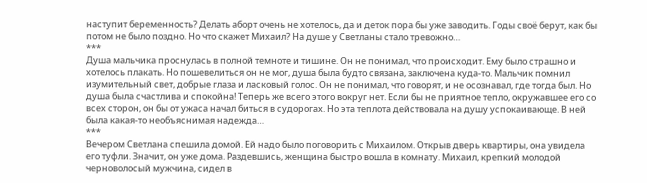наступит беременность? Делать аборт очень не хотелось, да и деток пора бы уже заводить. Годы своё берут, как бы потом не было поздно. Но что скажет Михаил? На душе у Светланы стало тревожно…
***
Душа мальчика проснулась в полной темноте и тишине. Он не понимал, что происходит. Ему было страшно и хотелось плакать. Но пошевелиться он не мог, душа была будто связана, заключена куда-то. Мальчик помнил изумительный свет, добрые глаза и ласковый голос. Он не понимал, что говорят, и не осознавал, где тогда был. Но душа была счастлива и спокойна! Теперь же всего этого вокруг нет. Если бы не приятное тепло, окружавшее его со всех сторон, он бы от ужаса начал биться в судорогах. Но эта теплота действовала на душу успокаивающе. В ней была какая-то необъяснимая надежда…
***
Вечером Светлана спешила домой. Ей надо было поговорить с Михаилом. Открыв дверь квартиры, она увидела его туфли. Значит, он уже дома. Раздевшись, женщина быстро вошла в комнату. Михаил, крепкий молодой черноволосый мужчина, сидел в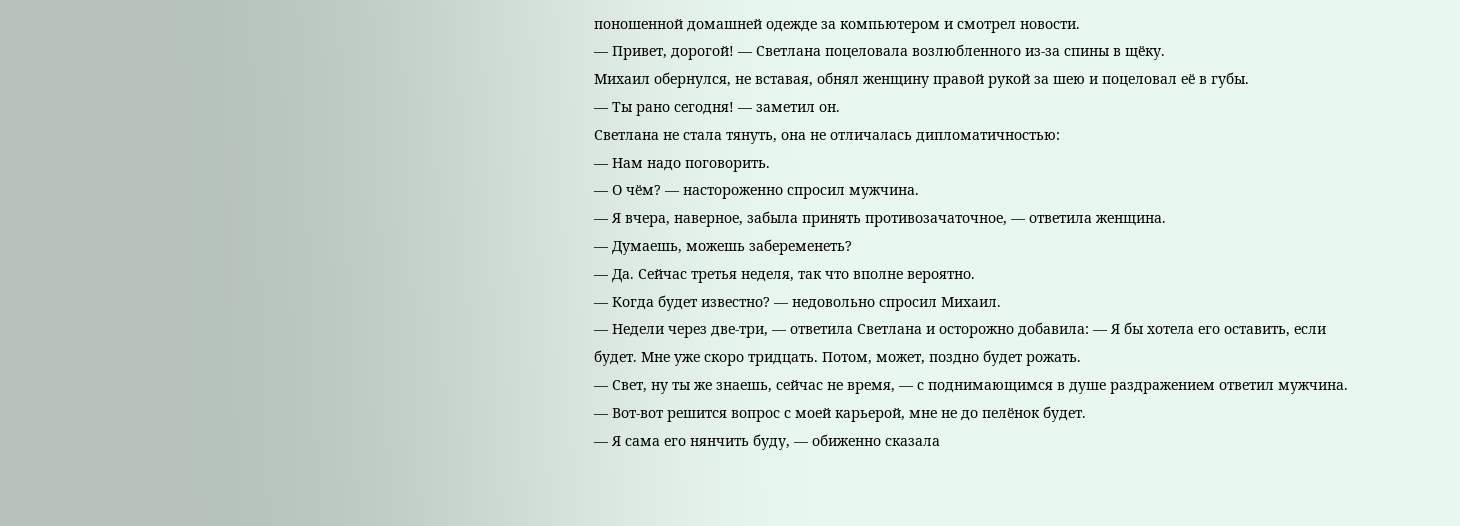поношенной домашней одежде за компьютером и смотрел новости.
— Привет, дорогой! — Светлана поцеловала возлюбленного из-за спины в щёку.
Михаил обернулся, не вставая, обнял женщину правой рукой за шею и поцеловал её в губы.
— Ты рано сегодня! — заметил он.
Светлана не стала тянуть, она не отличалась дипломатичностью:
— Нам надо поговорить.
— О чём? — настороженно спросил мужчина.
— Я вчера, наверное, забыла принять противозачаточное, — ответила женщина.
— Думаешь, можешь забеременеть?
— Да. Сейчас третья неделя, так что вполне вероятно.
— Когда будет известно? — недовольно спросил Михаил.
— Недели через две-три, — ответила Светлана и осторожно добавила: — Я бы хотела его оставить, если будет. Мне уже скоро тридцать. Потом, может, поздно будет рожать.
— Свет, ну ты же знаешь, сейчас не время, — с поднимающимся в душе раздражением ответил мужчина. — Вот-вот решится вопрос с моей карьерой, мне не до пелёнок будет.
— Я сама его нянчить буду, — обиженно сказала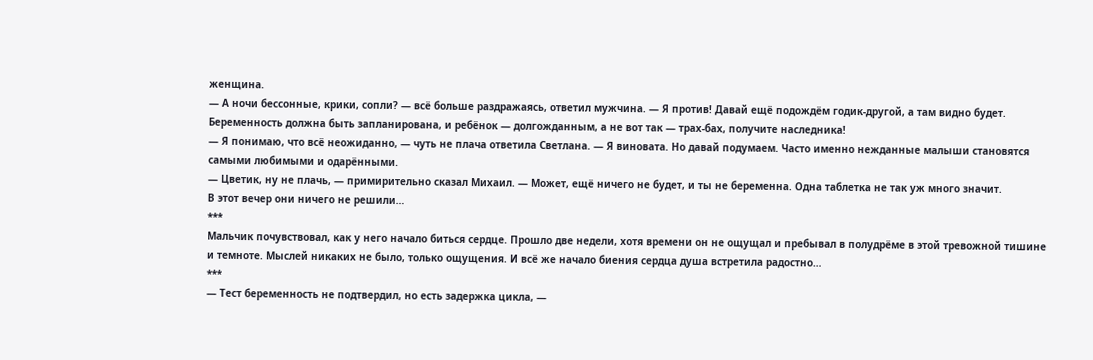женщина.
— А ночи бессонные, крики, сопли? — всё больше раздражаясь, ответил мужчина. — Я против! Давай ещё подождём годик-другой, а там видно будет. Беременность должна быть запланирована, и ребёнок — долгожданным, а не вот так — трах-бах, получите наследника!
— Я понимаю, что всё неожиданно, — чуть не плача ответила Светлана. — Я виновата. Но давай подумаем. Часто именно нежданные малыши становятся самыми любимыми и одарёнными.
— Цветик, ну не плачь, — примирительно сказал Михаил. — Может, ещё ничего не будет, и ты не беременна. Одна таблетка не так уж много значит.
В этот вечер они ничего не решили…
***
Мальчик почувствовал, как у него начало биться сердце. Прошло две недели, хотя времени он не ощущал и пребывал в полудрёме в этой тревожной тишине и темноте. Мыслей никаких не было, только ощущения. И всё же начало биения сердца душа встретила радостно…
***
— Тест беременность не подтвердил, но есть задержка цикла, —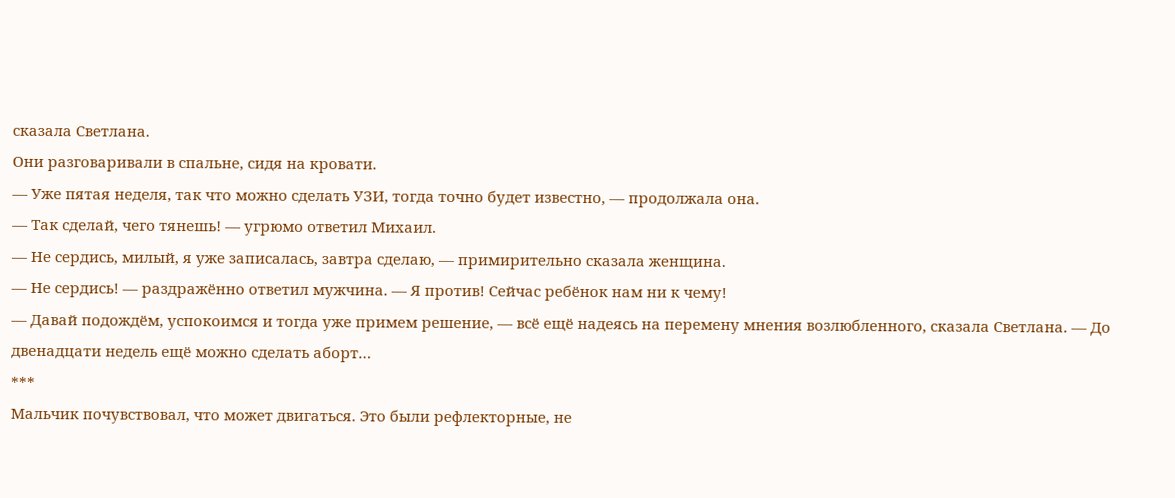сказала Светлана.
Они разговаривали в спальне, сидя на кровати.
— Уже пятая неделя, так что можно сделать УЗИ, тогда точно будет известно, — продолжала она.
— Так сделай, чего тянешь! — угрюмо ответил Михаил.
— Не сердись, милый, я уже записалась, завтра сделаю, — примирительно сказала женщина.
— Не сердись! — раздражённо ответил мужчина. — Я против! Сейчас ребёнок нам ни к чему!
— Давай подождём, успокоимся и тогда уже примем решение, — всё ещё надеясь на перемену мнения возлюбленного, сказала Светлана. — До двенадцати недель ещё можно сделать аборт…
***
Мальчик почувствовал, что может двигаться. Это были рефлекторные, не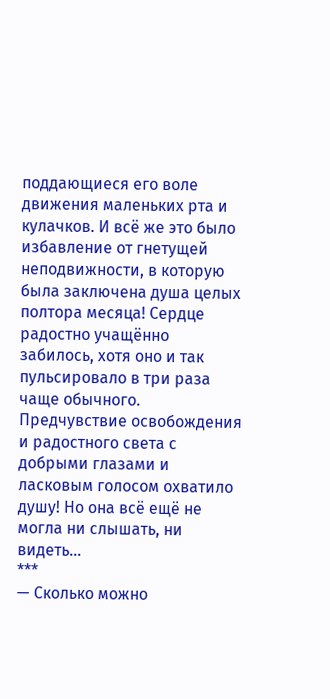поддающиеся его воле движения маленьких рта и кулачков. И всё же это было избавление от гнетущей неподвижности, в которую была заключена душа целых полтора месяца! Сердце радостно учащённо забилось, хотя оно и так пульсировало в три раза чаще обычного. Предчувствие освобождения и радостного света с добрыми глазами и ласковым голосом охватило душу! Но она всё ещё не могла ни слышать, ни видеть…
***
— Сколько можно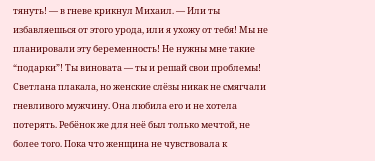тянуть! — в гневе крикнул Михаил. — Или ты избавляешься от этого урода, или я ухожу от тебя! Мы не планировали эту беременность! Не нужны мне такие “подарки”! Ты виновата — ты и решай свои проблемы!
Светлана плакала, но женские слёзы никак не смягчали гневливого мужчину. Она любила его и не хотела потерять. Ребёнок же для неё был только мечтой, не более того. Пока что женщина не чувствовала к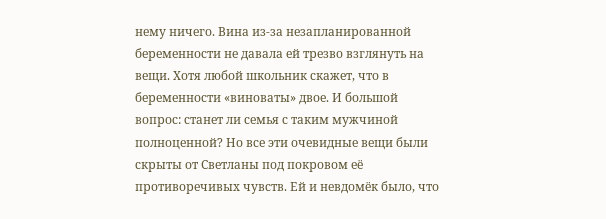нему ничего. Вина из-за незапланированной беременности не давала ей трезво взглянуть на вещи. Хотя любой школьник скажет, что в беременности «виноваты» двое. И большой вопрос: станет ли семья с таким мужчиной полноценной? Но все эти очевидные вещи были скрыты от Светланы под покровом её противоречивых чувств. Ей и невдомёк было, что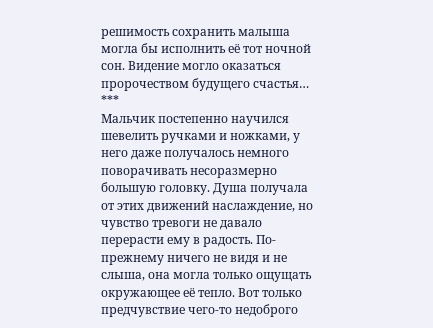решимость сохранить малыша могла бы исполнить её тот ночной сон. Видение могло оказаться пророчеством будущего счастья…
***
Мальчик постепенно научился шевелить ручками и ножками, у него даже получалось немного поворачивать несоразмерно большую головку. Душа получала от этих движений наслаждение, но чувство тревоги не давало перерасти ему в радость. По-прежнему ничего не видя и не слыша, она могла только ощущать окружающее её тепло. Вот только предчувствие чего-то недоброго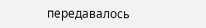передавалось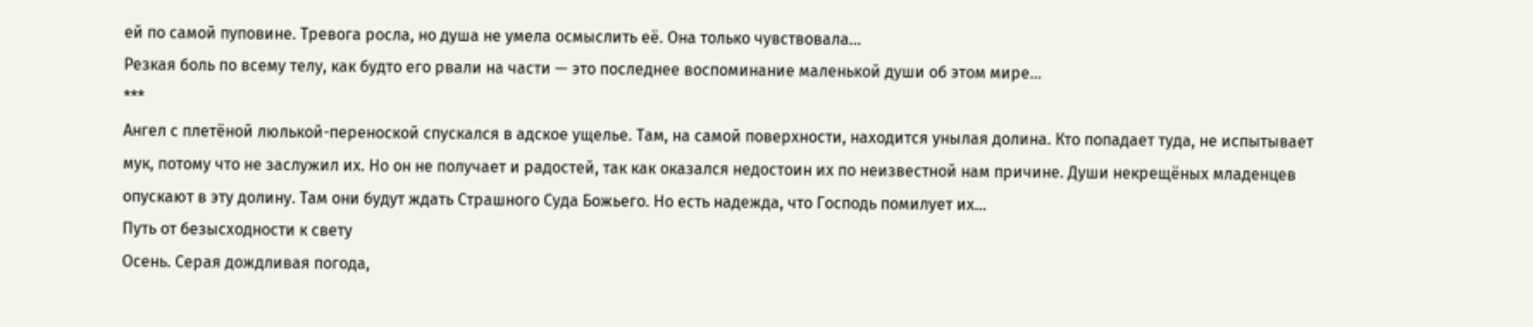ей по самой пуповине. Тревога росла, но душа не умела осмыслить её. Она только чувствовала…
Резкая боль по всему телу, как будто его рвали на части — это последнее воспоминание маленькой души об этом мире…
***
Ангел с плетёной люлькой-переноской спускался в адское ущелье. Там, на самой поверхности, находится унылая долина. Кто попадает туда, не испытывает мук, потому что не заслужил их. Но он не получает и радостей, так как оказался недостоин их по неизвестной нам причине. Души некрещёных младенцев опускают в эту долину. Там они будут ждать Страшного Суда Божьего. Но есть надежда, что Господь помилует их…
Путь от безысходности к свету
Осень. Серая дождливая погода,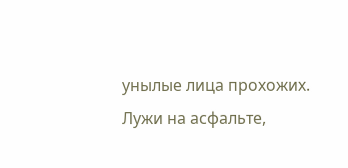унылые лица прохожих. Лужи на асфальте,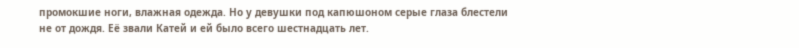промокшие ноги, влажная одежда. Но у девушки под капюшоном серые глаза блестели не от дождя. Её звали Катей и ей было всего шестнадцать лет.